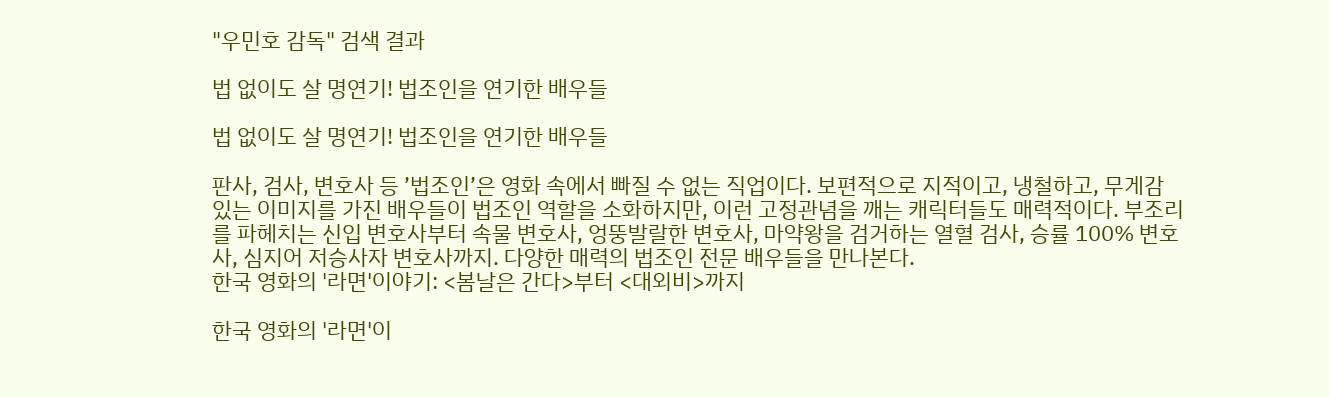"우민호 감독" 검색 결과

법 없이도 살 명연기! 법조인을 연기한 배우들

법 없이도 살 명연기! 법조인을 연기한 배우들

판사, 검사, 변호사 등 ’법조인’은 영화 속에서 빠질 수 없는 직업이다. 보편적으로 지적이고, 냉철하고, 무게감 있는 이미지를 가진 배우들이 법조인 역할을 소화하지만, 이런 고정관념을 깨는 캐릭터들도 매력적이다. 부조리를 파헤치는 신입 변호사부터 속물 변호사, 엉뚱발랄한 변호사, 마약왕을 검거하는 열혈 검사, 승률 100% 변호사, 심지어 저승사자 변호사까지. 다양한 매력의 법조인 전문 배우들을 만나본다.
한국 영화의 '라면'이야기: <봄날은 간다>부터 <대외비>까지

한국 영화의 '라면'이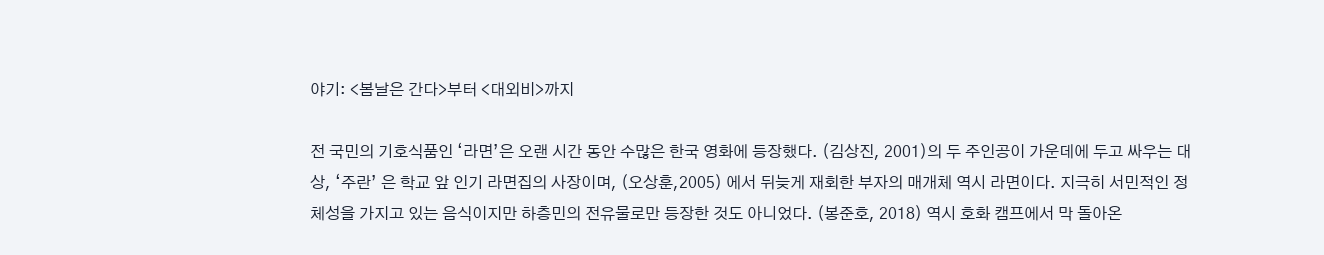야기: <봄날은 간다>부터 <대외비>까지

전 국민의 기호식품인 ‘라면’은 오랜 시간 동안 수많은 한국 영화에 등장했다. (김상진, 2001)의 두 주인공이 가운데에 두고 싸우는 대상, ‘주란’ 은 학교 앞 인기 라면집의 사장이며, (오상훈,2005) 에서 뒤늦게 재회한 부자의 매개체 역시 라면이다. 지극히 서민적인 정체성을 가지고 있는 음식이지만 하층민의 전유물로만 등장한 것도 아니었다. (봉준호, 2018) 역시 호화 캠프에서 막 돌아온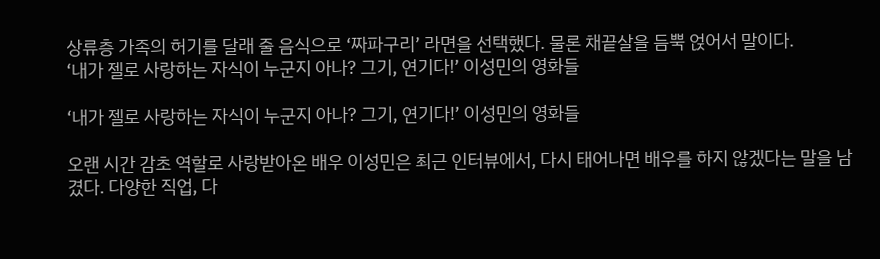상류층 가족의 허기를 달래 줄 음식으로 ‘짜파구리’ 라면을 선택했다. 물론 채끝살을 듬뿍 얹어서 말이다.
‘내가 젤로 사랑하는 자식이 누군지 아나? 그기, 연기다!’ 이성민의 영화들

‘내가 젤로 사랑하는 자식이 누군지 아나? 그기, 연기다!’ 이성민의 영화들

오랜 시간 감초 역할로 사랑받아온 배우 이성민은 최근 인터뷰에서, 다시 태어나면 배우를 하지 않겠다는 말을 남겼다. 다양한 직업, 다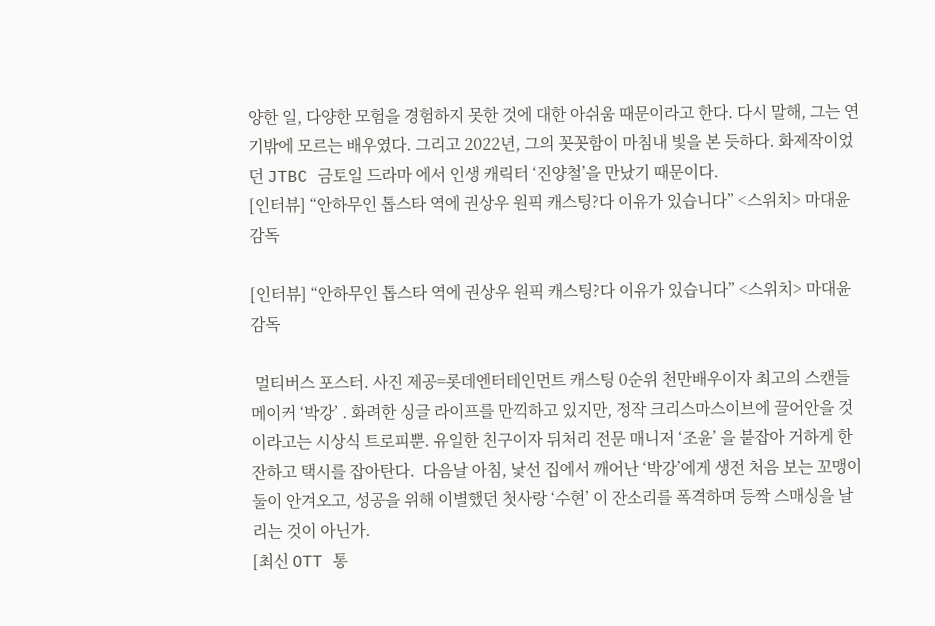양한 일, 다양한 모험을 경험하지 못한 것에 대한 아쉬움 때문이라고 한다. 다시 말해, 그는 연기밖에 모르는 배우였다. 그리고 2022년, 그의 꼿꼿함이 마침내 빛을 본 듯하다. 화제작이었던 JTBC 금토일 드라마 에서 인생 캐릭터 ‘진양철’을 만났기 때문이다.
[인터뷰] “안하무인 톱스타 역에 권상우 원픽 캐스팅?다 이유가 있습니다” <스위치> 마대윤 감독

[인터뷰] “안하무인 톱스타 역에 권상우 원픽 캐스팅?다 이유가 있습니다” <스위치> 마대윤 감독

 멀티버스 포스터. 사진 제공=롯데엔터테인먼트 캐스팅 0순위 천만배우이자 최고의 스캔들 메이커 ‘박강’ . 화려한 싱글 라이프를 만끽하고 있지만, 정작 크리스마스이브에 끌어안을 것이라고는 시상식 트로피뿐. 유일한 친구이자 뒤처리 전문 매니저 ‘조윤’ 을 붙잡아 거하게 한잔하고 택시를 잡아탄다.  다음날 아침, 낯선 집에서 깨어난 ‘박강’에게 생전 처음 보는 꼬맹이 둘이 안겨오고, 성공을 위해 이별했던 첫사랑 ‘수현’ 이 잔소리를 폭격하며 등짝 스매싱을 날리는 것이 아닌가.
[최신 OTT 통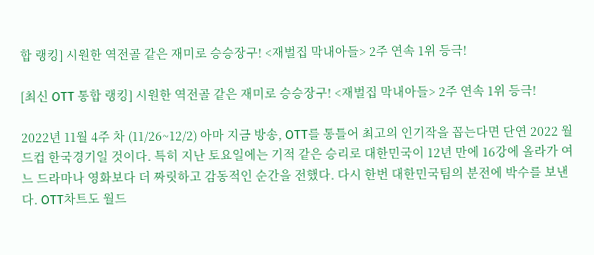합 랭킹] 시원한 역전골 같은 재미로 승승장구! <재벌집 막내아들> 2주 연속 1위 등극!

[최신 OTT 통합 랭킹] 시원한 역전골 같은 재미로 승승장구! <재벌집 막내아들> 2주 연속 1위 등극!

2022년 11월 4주 차 (11/26~12/2) 아마 지금 방송, OTT를 통틀어 최고의 인기작을 꼽는다면 단연 2022 월드컵 한국경기일 것이다. 특히 지난 토요일에는 기적 같은 승리로 대한민국이 12년 만에 16강에 올라가 여느 드라마나 영화보다 더 짜릿하고 감동적인 순간을 전했다. 다시 한번 대한민국팀의 분전에 박수를 보낸다. OTT차트도 월드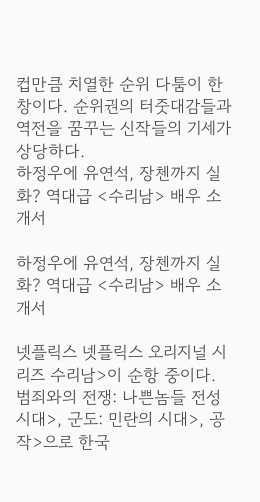컵만큼 치열한 순위 다툼이 한창이다. 순위권의 터줏대감들과 역전을 꿈꾸는 신작들의 기세가 상당하다.
하정우에 유연석, 장첸까지 실화? 역대급 <수리남> 배우 소개서

하정우에 유연석, 장첸까지 실화? 역대급 <수리남> 배우 소개서

넷플릭스 넷플릭스 오리지널 시리즈 수리남>이 순항 중이다. 범죄와의 전쟁: 나쁜놈들 전성시대>, 군도: 민란의 시대>, 공작>으로 한국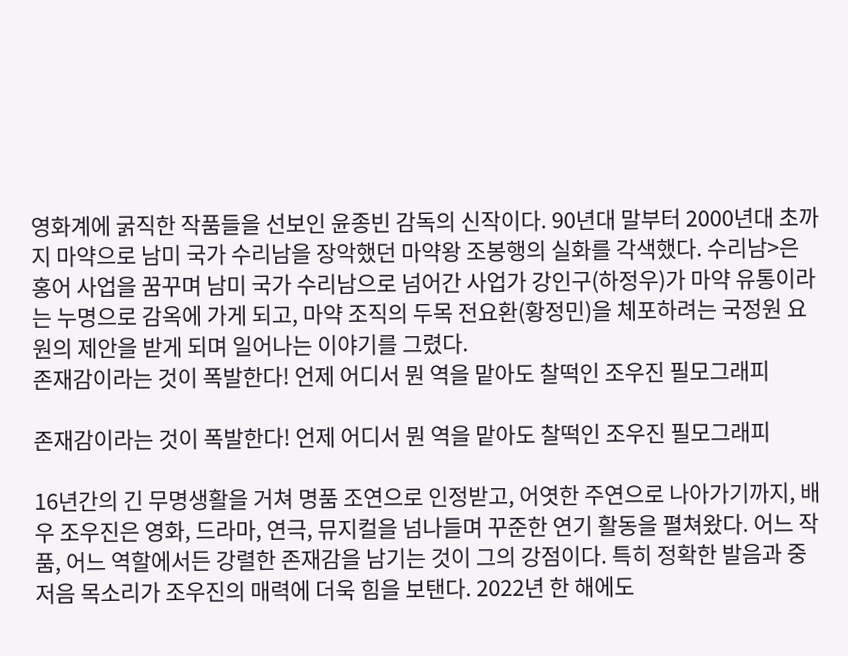영화계에 굵직한 작품들을 선보인 윤종빈 감독의 신작이다. 90년대 말부터 2000년대 초까지 마약으로 남미 국가 수리남을 장악했던 마약왕 조봉행의 실화를 각색했다. 수리남>은 홍어 사업을 꿈꾸며 남미 국가 수리남으로 넘어간 사업가 강인구(하정우)가 마약 유통이라는 누명으로 감옥에 가게 되고, 마약 조직의 두목 전요환(황정민)을 체포하려는 국정원 요원의 제안을 받게 되며 일어나는 이야기를 그렸다.
존재감이라는 것이 폭발한다! 언제 어디서 뭔 역을 맡아도 찰떡인 조우진 필모그래피

존재감이라는 것이 폭발한다! 언제 어디서 뭔 역을 맡아도 찰떡인 조우진 필모그래피

16년간의 긴 무명생활을 거쳐 명품 조연으로 인정받고, 어엿한 주연으로 나아가기까지, 배우 조우진은 영화, 드라마, 연극, 뮤지컬을 넘나들며 꾸준한 연기 활동을 펼쳐왔다. 어느 작품, 어느 역할에서든 강렬한 존재감을 남기는 것이 그의 강점이다. 특히 정확한 발음과 중저음 목소리가 조우진의 매력에 더욱 힘을 보탠다. 2022년 한 해에도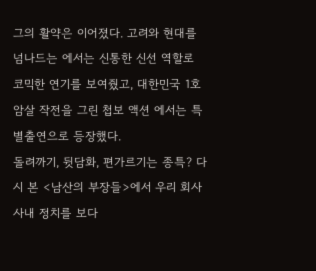그의 활약은 이어졌다. 고려와 현대를 넘나드는 에서는 신통한 신선 역할로 코믹한 연기를 보여줬고, 대한민국 1호 암살 작전을 그린 첩보 액션 에서는 특별출연으로 등장했다.
돌려까기, 뒷담화, 편가르기는 종특? 다시 본 <남산의 부장들>에서 우리 회사 사내 정치를 보다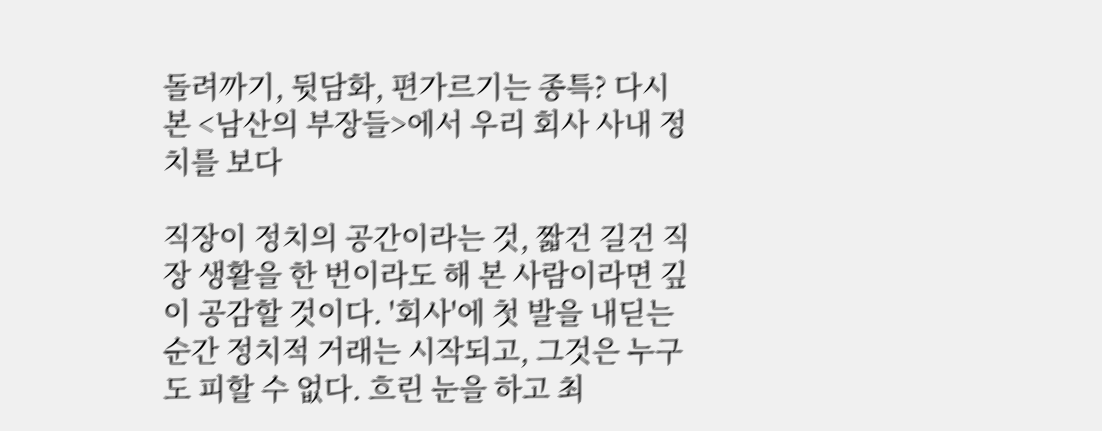돌려까기, 뒷담화, 편가르기는 종특? 다시 본 <남산의 부장들>에서 우리 회사 사내 정치를 보다

직장이 정치의 공간이라는 것, 짧건 길건 직장 생활을 한 번이라도 해 본 사람이라면 깊이 공감할 것이다. '회사'에 첫 발을 내딛는 순간 정치적 거래는 시작되고, 그것은 누구도 피할 수 없다. 흐린 눈을 하고 최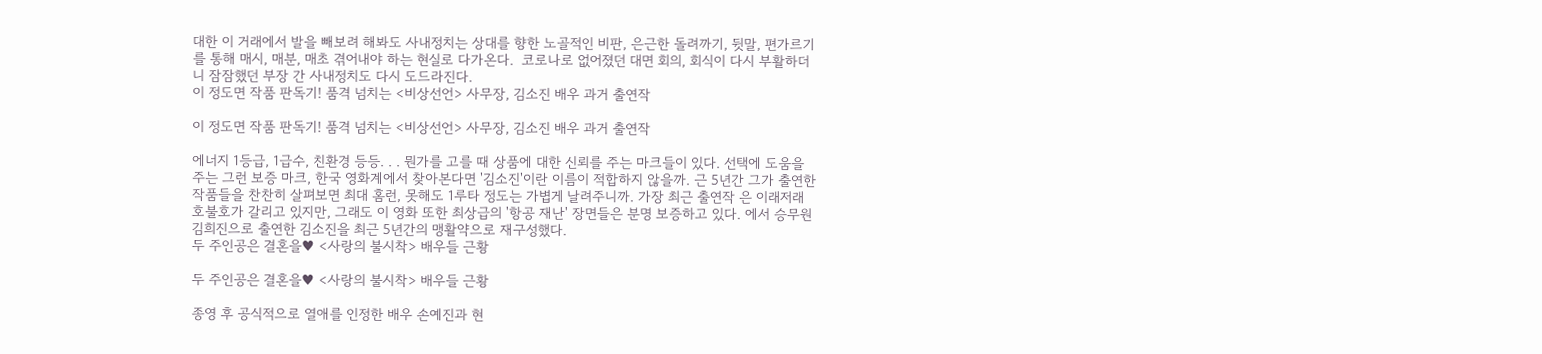대한 이 거래에서 발을 빼보려 해봐도 사내정치는 상대를 향한 노골적인 비판, 은근한 돌려까기, 뒷말, 편가르기를 통해 매시, 매분, 매초 겪어내야 하는 현실로 다가온다.  코로나로 없어졌던 대면 회의, 회식이 다시 부활하더니 잠잠했던 부장 간 사내정치도 다시 도드라진다.
이 정도면 작품 판독기! 품격 넘치는 <비상선언> 사무장, 김소진 배우 과거 출연작

이 정도면 작품 판독기! 품격 넘치는 <비상선언> 사무장, 김소진 배우 과거 출연작

에너지 1등급, 1급수, 친환경 등등. . . 뭔가를 고를 때 상품에 대한 신뢰를 주는 마크들이 있다. 선택에 도움을 주는 그런 보증 마크, 한국 영화계에서 찾아본다면 '김소진'이란 이름이 적합하지 않을까. 근 5년간 그가 출연한 작품들을 찬찬히 살펴보면 최대 홈런, 못해도 1루타 정도는 가볍게 날려주니까. 가장 최근 출연작 은 이래저래 호불호가 갈리고 있지만, 그래도 이 영화 또한 최상급의 '항공 재난' 장면들은 분명 보증하고 있다. 에서 승무원 김희진으로 출연한 김소진을 최근 5년간의 맹활약으로 재구성했다.
두 주인공은 결혼을♥ <사랑의 불시착> 배우들 근황

두 주인공은 결혼을♥ <사랑의 불시착> 배우들 근황

종영 후 공식적으로 열애를 인정한 배우 손예진과 현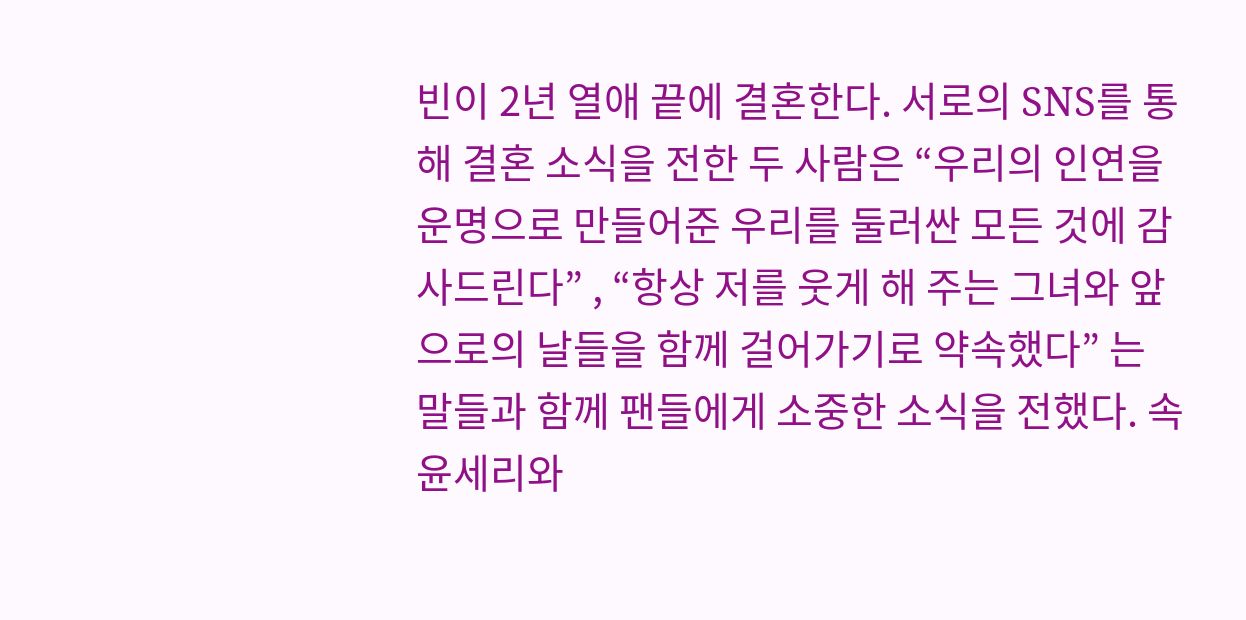빈이 2년 열애 끝에 결혼한다. 서로의 SNS를 통해 결혼 소식을 전한 두 사람은 “우리의 인연을 운명으로 만들어준 우리를 둘러싼 모든 것에 감사드린다” , “항상 저를 웃게 해 주는 그녀와 앞으로의 날들을 함께 걸어가기로 약속했다” 는 말들과 함께 팬들에게 소중한 소식을 전했다. 속 윤세리와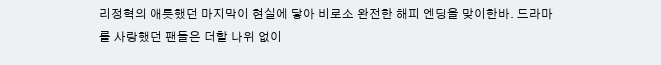리정혁의 애틋했던 마지막이 현실에 닿아 비로소 완전한 해피 엔딩을 맞이한바. 드라마를 사랑했던 팬들은 더할 나위 없이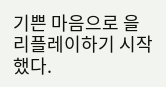기쁜 마음으로 을 리플레이하기 시작했다.